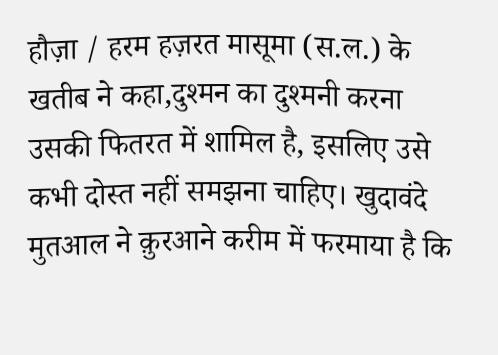हौज़ा / हरम हज़रत मासूमा (स.ल.) के खतीब ने कहा,दुश्मन का दुश्मनी करना उसकी फितरत में शामिल है, इसलिए उसे कभी दोस्त नहीं समझना चाहिए। खुदावंदे मुतआल ने क़ुरआने करीम में फरमाया है कि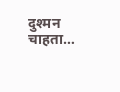दुश्मन चाहता…